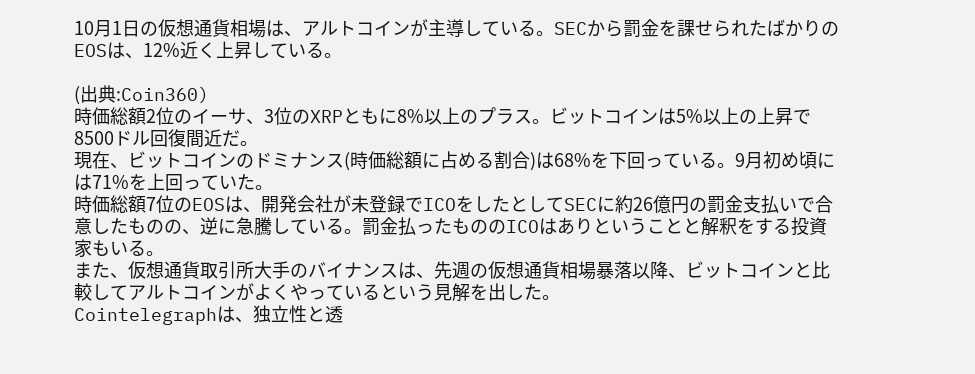10月1日の仮想通貨相場は、アルトコインが主導している。SECから罰金を課せられたばかりのEOSは、12%近く上昇している。

(出典:Coin360)
時価総額2位のイーサ、3位のXRPともに8%以上のプラス。ビットコインは5%以上の上昇で8500ドル回復間近だ。
現在、ビットコインのドミナンス(時価総額に占める割合)は68%を下回っている。9月初め頃には71%を上回っていた。
時価総額7位のEOSは、開発会社が未登録でICOをしたとしてSECに約26億円の罰金支払いで合意したものの、逆に急騰している。罰金払ったもののICOはありということと解釈をする投資家もいる。
また、仮想通貨取引所大手のバイナンスは、先週の仮想通貨相場暴落以降、ビットコインと比較してアルトコインがよくやっているという見解を出した。
Cointelegraphは、独立性と透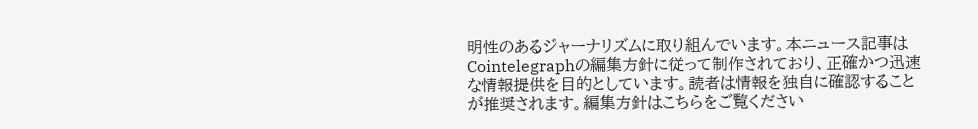明性のあるジャーナリズムに取り組んでいます。本ニュース記事はCointelegraphの編集方針に従って制作されており、正確かつ迅速な情報提供を目的としています。読者は情報を独自に確認することが推奨されます。編集方針はこちらをご覧ください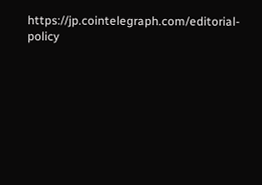https://jp.cointelegraph.com/editorial-policy